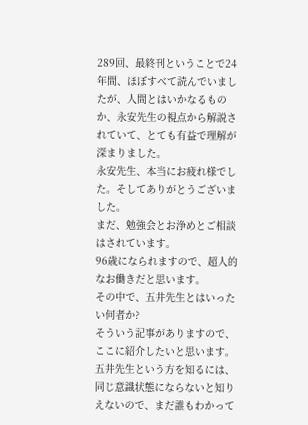289回、最終刊ということで24年間、ほぼすべて読んでいましたが、人間とはいかなるものか、永安先生の視点から解説されていて、とても有益で理解が深まりました。
永安先生、本当にお疲れ様でした。そしてありがとうございました。
まだ、勉強会とお浄めとご相談はされています。
96歳になられますので、超人的なお働きだと思います。
その中で、五井先生とはいったい何者か?
そういう記事がありますので、ここに紹介したいと思います。
五井先生という方を知るには、同じ意識状態にならないと知りえないので、まだ誰もわかって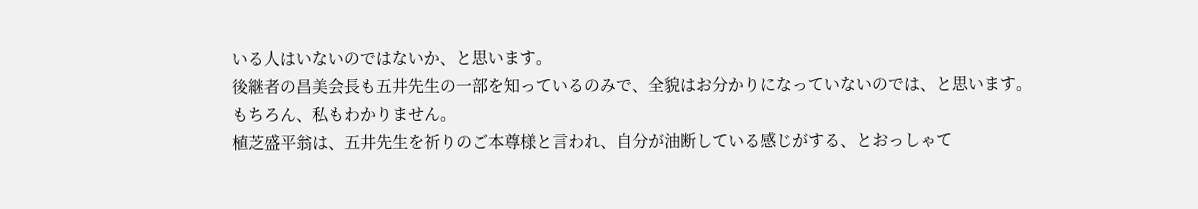いる人はいないのではないか、と思います。
後継者の昌美会長も五井先生の一部を知っているのみで、全貌はお分かりになっていないのでは、と思います。
もちろん、私もわかりません。
植芝盛平翁は、五井先生を祈りのご本尊様と言われ、自分が油断している感じがする、とおっしゃて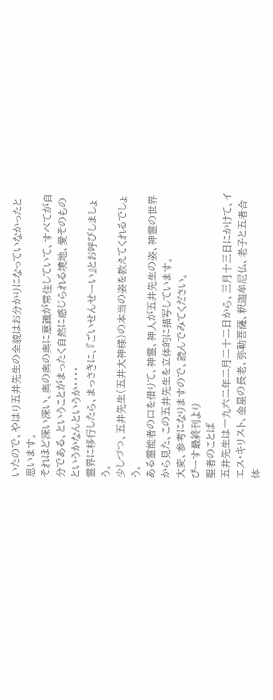いたので、やはり五井先生の全貌はお分かりになっていなかったと思います。
それほど深い深い、奥の奥の奥に意識が常住していて、すべてが自分である、ということがまったく自然に感じられる境地、愛そのものというかなんというか・・・・
霊界に移行したら、まっさきに、『ごいせんせーい』とお呼びしましょう。
少しづつ、五井先生(五井大神様)の本当の姿を教えてくれるでしょう。
ある霊能者の口を借りて、神霊、神人が五井先生の姿、神霊の世界から見た、この五井先生を立体的に描写しています。
大変、参考になりますので、読んでみてください。
ぴーす最終刊より
聖者のことば
五井先生は一九六二年二月二十二日から、三月十三日にかけて、イエス・キリスト、金星の長老、弥勒菩薩、釈迦牟尼仏、老子と五者合体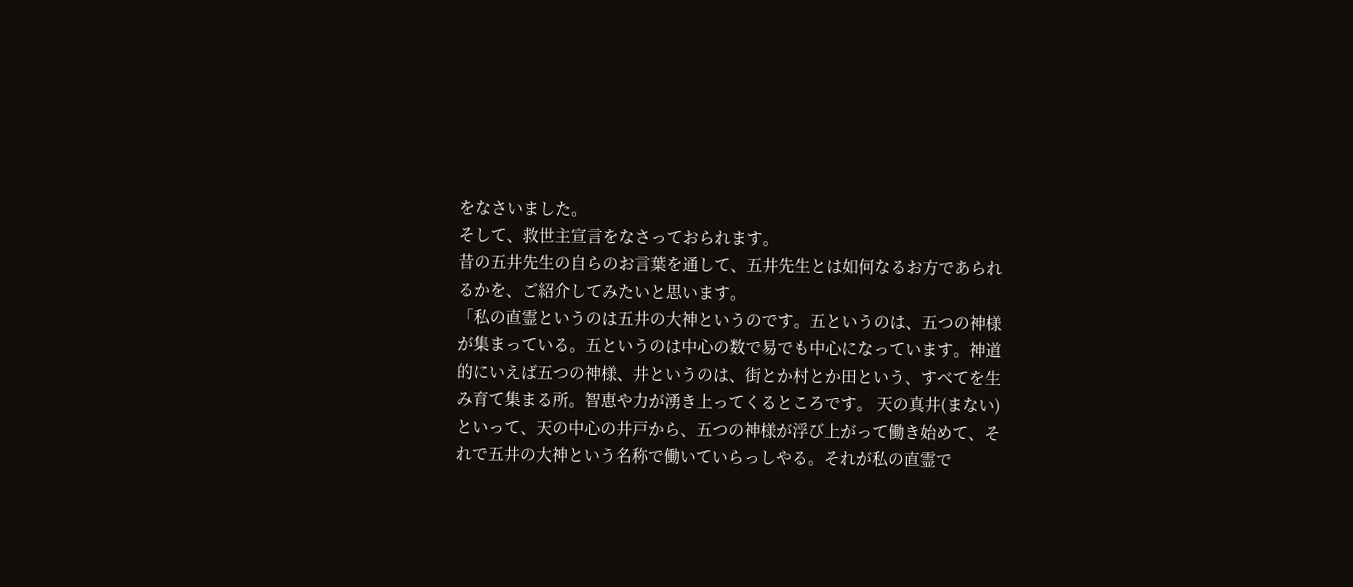をなさいました。
そして、救世主宣言をなさっておられます。
昔の五井先生の自らのお言葉を通して、五井先生とは如何なるお方であられるかを、ご紹介してみたいと思います。
「私の直霊というのは五井の大神というのです。五というのは、五つの神様が集まっている。五というのは中心の数で易でも中心になっています。神道的にいえば五つの神様、井というのは、街とか村とか田という、すべてを生み育て集まる所。智恵や力が湧き上ってくるところです。 天の真井(まない)といって、天の中心の井戸から、五つの神様が浮び上がって働き始めて、それで五井の大神という名称で働いていらっしやる。それが私の直霊で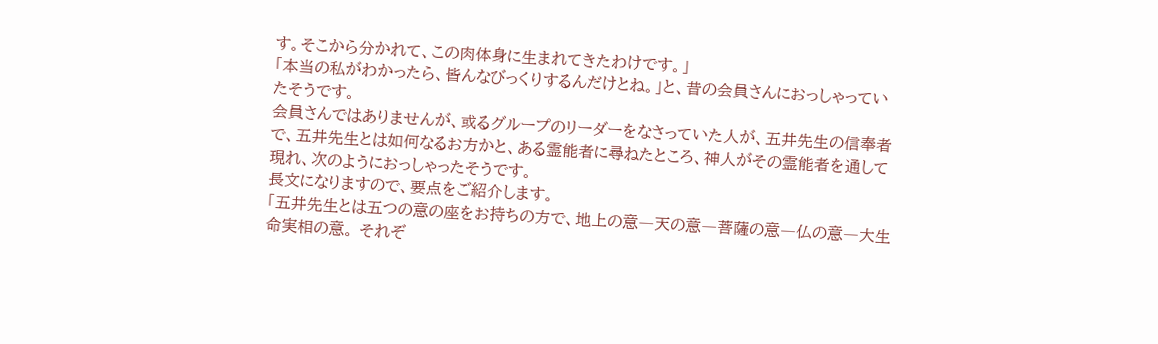す。そこから分かれて、この肉体身に生まれてきたわけです。」
「本当の私がわかったら、皆んなびっくりするんだけとね。」と、昔の会員さんにおっしゃっていたそうです。
会員さんではありませんが、或るグループのリーダーをなさっていた人が、五井先生の信奉者で、五井先生とは如何なるお方かと、ある霊能者に尋ねたところ、神人がその霊能者を通して現れ、次のようにおっしゃったそうです。
長文になりますので、要点をご紹介します。
「五井先生とは五つの意の座をお持ちの方で、地上の意―天の意―菩薩の意―仏の意―大生命実相の意。 それぞ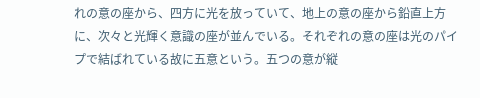れの意の座から、四方に光を放っていて、地上の意の座から鉛直上方に、次々と光輝く意識の座が並んでいる。それぞれの意の座は光のパイプで結ばれている故に五意という。五つの意が縦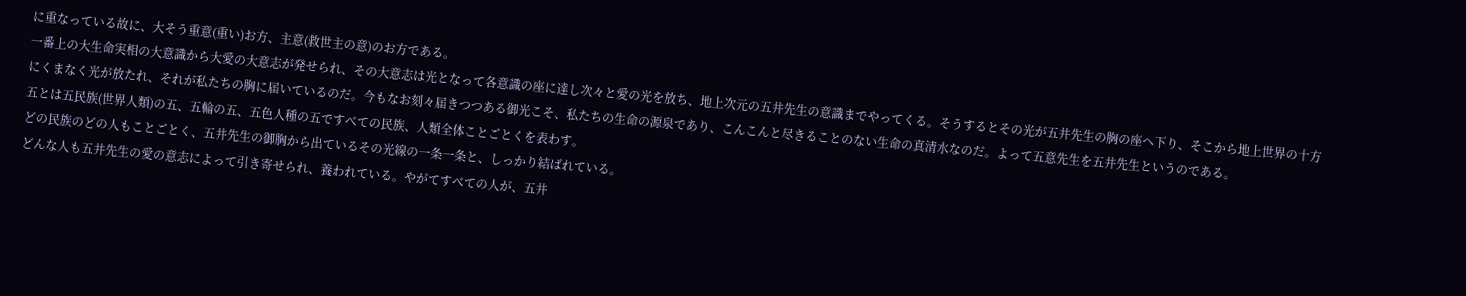に重なっている故に、大そう重意(重い)お方、主意(救世主の意)のお方である。
一番上の大生命実相の大意識から大愛の大意志が発せられ、その大意志は光となって各意識の座に達し次々と愛の光を放ち、地上次元の五井先生の意識までやってくる。そうするとその光が五井先生の胸の座へ下り、そこから地上世界の十方にくまなく光が放たれ、それが私たちの胸に届いているのだ。今もなお刻々届きつつある御光こそ、私たちの生命の源泉であり、こんこんと尽きることのない生命の真清水なのだ。よって五意先生を五井先生というのである。
五とは五民族(世界人類)の五、五輪の五、五色人種の五ですべての民族、人類全体ことごとくを表わす。
どの民族のどの人もことごとく、五井先生の御胸から出ているその光線の一条一条と、しっかり結ばれている。
どんな人も五井先生の愛の意志によって引き寄せられ、養われている。やがてすべての人が、五井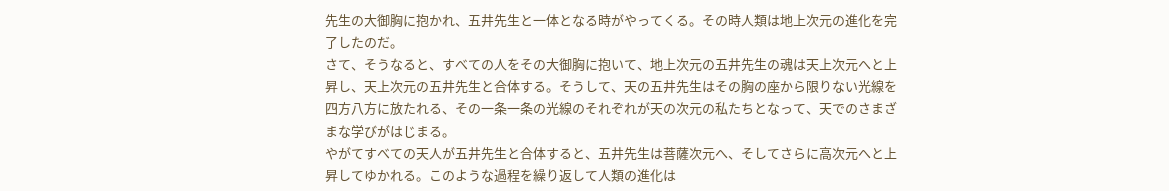先生の大御胸に抱かれ、五井先生と一体となる時がやってくる。その時人類は地上次元の進化を完了したのだ。
さて、そうなると、すべての人をその大御胸に抱いて、地上次元の五井先生の魂は天上次元へと上昇し、天上次元の五井先生と合体する。そうして、天の五井先生はその胸の座から限りない光線を四方八方に放たれる、その一条一条の光線のそれぞれが天の次元の私たちとなって、天でのさまざまな学びがはじまる。
やがてすべての天人が五井先生と合体すると、五井先生は菩薩次元へ、そしてさらに高次元へと上昇してゆかれる。このような過程を繰り返して人類の進化は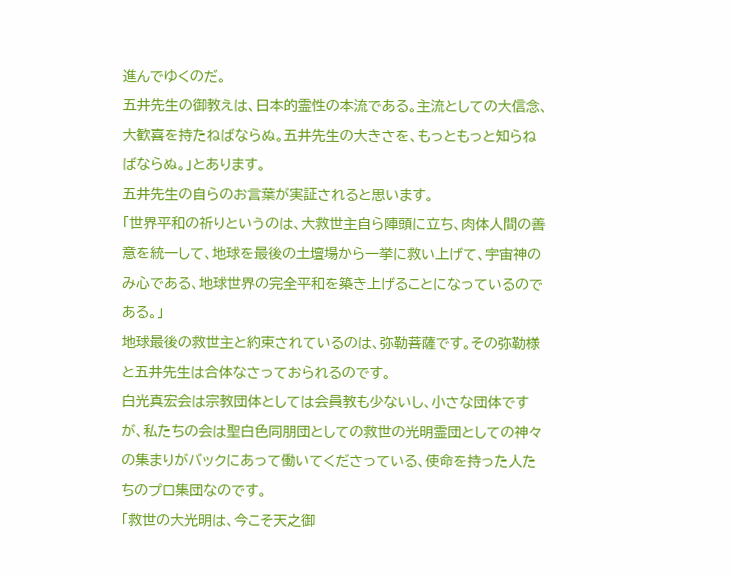進んでゆくのだ。
五井先生の御教えは、日本的霊性の本流である。主流としての大信念、大歓喜を持たねばならぬ。五井先生の大きさを、もっともっと知らねばならぬ。」とあります。
五井先生の自らのお言葉が実証されると思います。
「世界平和の祈りというのは、大救世主自ら陣頭に立ち、肉体人間の善意を統一して、地球を最後の土壇場から一挙に救い上げて、宇宙神のみ心である、地球世界の完全平和を築き上げることになっているのである。」
地球最後の救世主と約束されているのは、弥勒菩薩です。その弥勒様と五井先生は合体なさっておられるのです。
白光真宏会は宗教団体としては会員教も少ないし、小さな団体ですが、私たちの会は聖白色同朋団としての救世の光明霊団としての神々の集まりがバックにあって働いてくださっている、使命を持った人たちのプロ集団なのです。
「救世の大光明は、今こそ天之御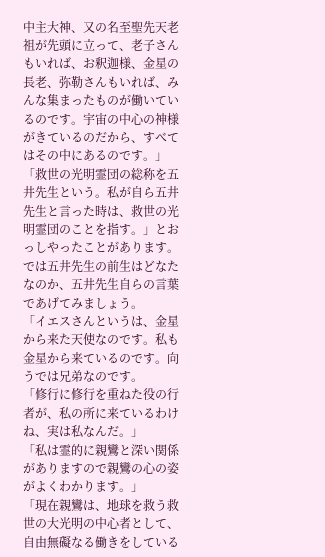中主大神、又の名至聖先天老祖が先頭に立って、老子さんもいれば、お釈迦様、金星の長老、弥勒さんもいれば、みんな集まったものが働いているのです。宇宙の中心の神様がきているのだから、すべてはその中にあるのです。」
「救世の光明霊団の総称を五井先生という。私が自ら五井先生と言った時は、救世の光明霊団のことを指す。」とおっしやったことがあります。
では五井先生の前生はどなたなのか、五井先生自らの言葉であげてみましょう。
「イエスさんというは、金星から来た天使なのです。私も金星から来ているのです。向うでは兄弟なのです。
「修行に修行を重ねた役の行者が、私の所に来ているわけね、実は私なんだ。」
「私は霊的に親鸞と深い関係がありますので親鸞の心の姿がよくわかります。」
「現在親鸞は、地球を救う救世の大光明の中心者として、自由無礙なる働きをしている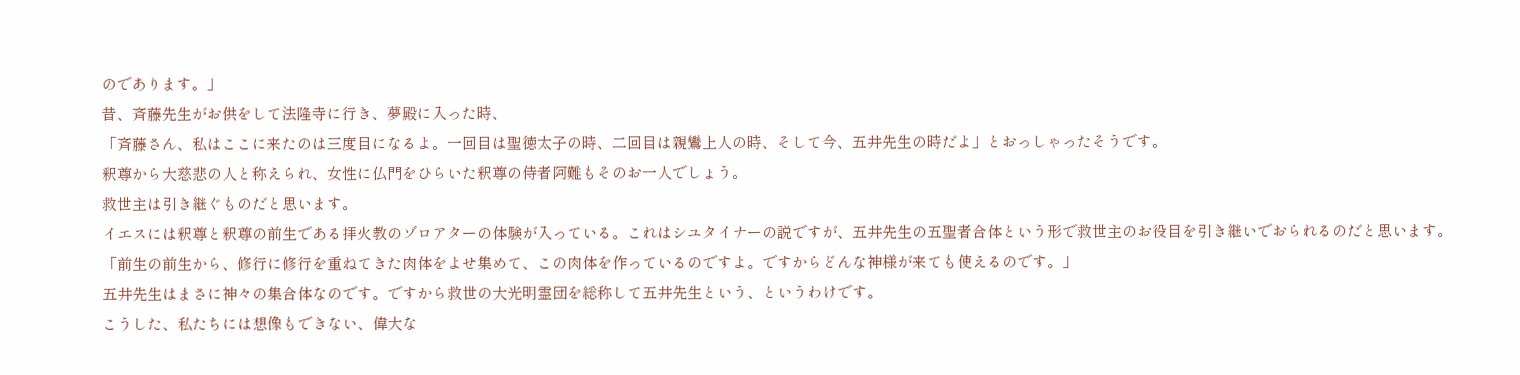のであります。」
昔、斉藤先生がお供をして法隆寺に行き、夢殿に入った時、
「斉藤さん、私はここに来たのは三度目になるよ。一回目は聖徳太子の時、二回目は親鸞上人の時、そして今、五井先生の時だよ」とおっしゃったそうです。
釈尊から大慈悲の人と称えられ、女性に仏門をひらいた釈尊の侍者阿難もそのお一人でしょう。
救世主は引き継ぐものだと思います。
イエスには釈尊と釈尊の前生である拝火教のゾロアターの体験が入っている。これはシユタイナーの説ですが、五井先生の五聖者合体という形で救世主のお役目を引き継いでおられるのだと思います。
「前生の前生から、修行に修行を重ねてきた肉体をよせ集めて、この肉体を作っているのですよ。ですからどんな神様が来ても使えるのです。」
五井先生はまさに神々の集合体なのです。ですから救世の大光明霊団を総称して五井先生という、というわけです。
こうした、私たちには想像もできない、偉大な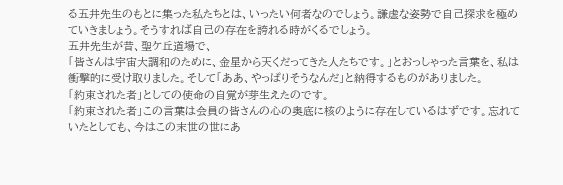る五井先生のもとに集った私たちとは、いったい何者なのでしょう。謙虚な姿勢で自己探求を極めていきましょう。そうすれば自己の存在を誇れる時がくるでしょう。
五井先生が昔、聖ケ丘道場で、
「皆さんは宇宙大調和のために、金星から天くだってきた人たちです。」とおっしゃった言葉を、私は衝撃的に受け取りました。そして「ああ、やっぱりそうなんだ」と納得するものがありました。
「約束された者」としての使命の自覚が芽生えたのです。
「約束された者」この言葉は会員の皆さんの心の奥底に核のように存在しているはずです。忘れていたとしても、今はこの末世の世にあ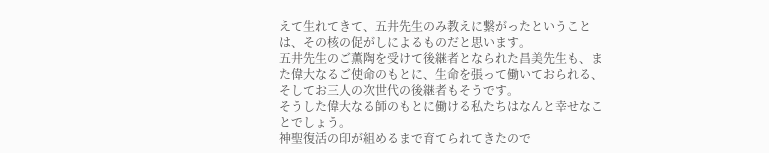えて生れてきて、五井先生のみ教えに繋がったということは、その核の促がしによるものだと思います。
五井先生のご薫陶を受けて後継者となられた昌美先生も、また偉大なるご使命のもとに、生命を張って働いておられる、そしてお三人の次世代の後継者もそうです。
そうした偉大なる師のもとに働ける私たちはなんと幸せなことでしょう。
神聖復活の印が組めるまで育てられてきたので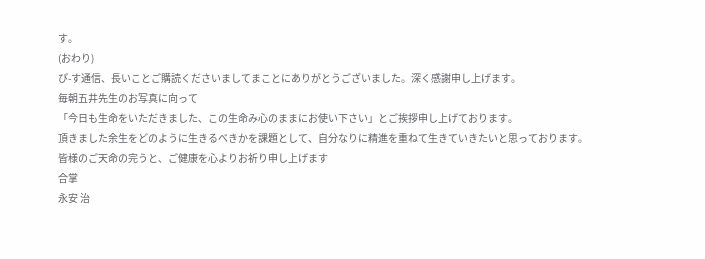す。
(おわり)
ぴ-す通信、長いことご購読くださいましてまことにありがとうございました。深く感謝申し上げます。
毎朝五井先生のお写真に向って
「今日も生命をいただきました、この生命み心のままにお使い下さい」とご挨拶申し上げております。
頂きました余生をどのように生きるべきかを課題として、自分なりに精進を重ねて生きていきたいと思っております。
皆様のご天命の完うと、ご健康を心よりお祈り申し上げます
合掌
永安 治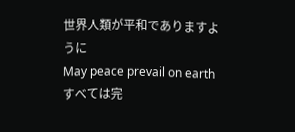世界人類が平和でありますように
May peace prevail on earth
すべては完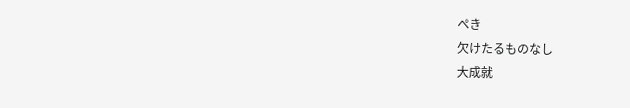ぺき
欠けたるものなし
大成就